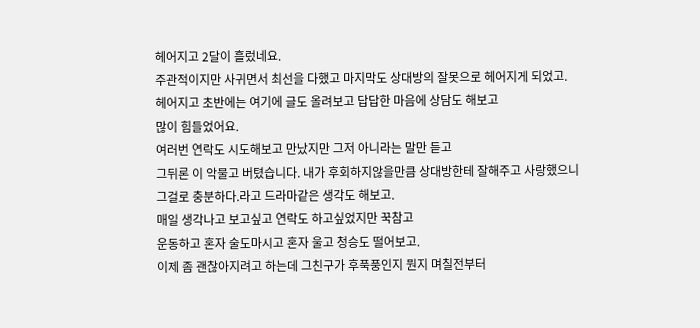헤어지고 2달이 흘렀네요.
주관적이지만 사귀면서 최선을 다했고 마지막도 상대방의 잘못으로 헤어지게 되었고.
헤어지고 초반에는 여기에 글도 올려보고 답답한 마음에 상담도 해보고
많이 힘들었어요.
여러번 연락도 시도해보고 만났지만 그저 아니라는 말만 듣고
그뒤론 이 악물고 버텼습니다. 내가 후회하지않을만큼 상대방한테 잘해주고 사랑했으니
그걸로 충분하다.라고 드라마같은 생각도 해보고.
매일 생각나고 보고싶고 연락도 하고싶었지만 꾹참고
운동하고 혼자 술도마시고 혼자 울고 청승도 떨어보고.
이제 좀 괜찮아지려고 하는데 그친구가 후푹풍인지 뭔지 며칠전부터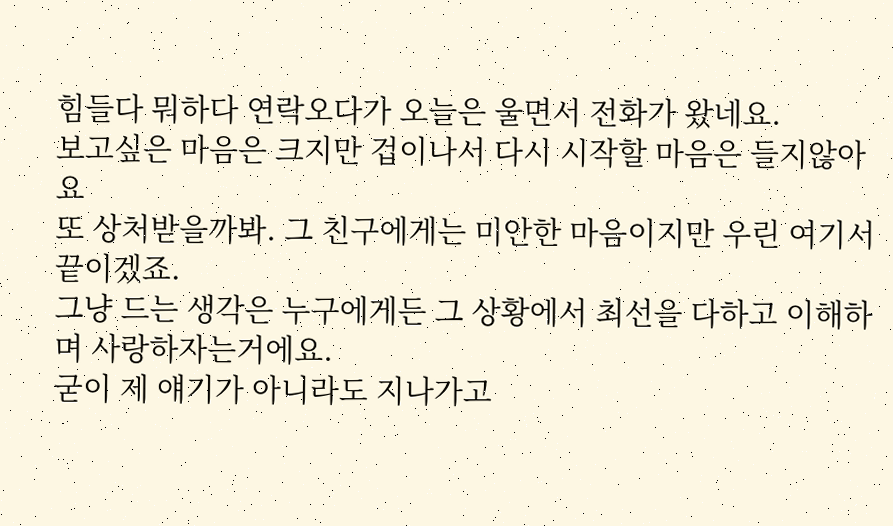힘들다 뭐하다 연락오다가 오늘은 울면서 전화가 왔네요.
보고싶은 마음은 크지만 겁이나서 다시 시작할 마음은 들지않아요
또 상처받을까봐. 그 친구에게는 미안한 마음이지만 우린 여기서 끝이겠죠.
그냥 드는 생각은 누구에게든 그 상황에서 최선을 다하고 이해하며 사랑하자는거에요.
굳이 제 얘기가 아니라도 지나가고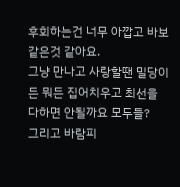후회하는건 너무 아깝고 바보같은것 같아요.
그냥 만나고 사랑할땐 밀당이든 뭐든 집어치우고 최선을 다하면 안될까요 모두들?
그리고 바람피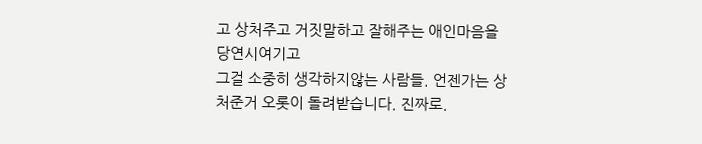고 상처주고 거짓말하고 잘해주는 애인마음을 당연시여기고
그걸 소중히 생각하지않는 사람들. 언젠가는 상처준거 오롯이 돌려받습니다. 진짜로.